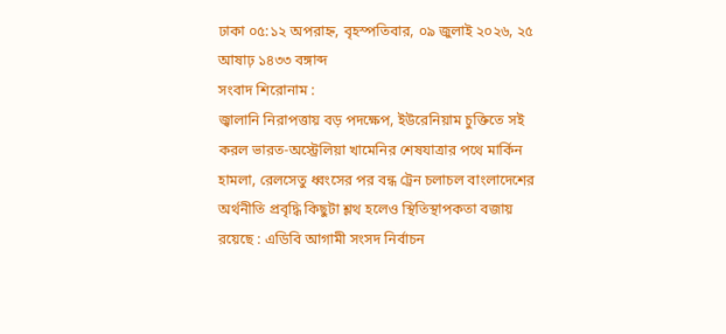ঢাকা ০৫:১২ অপরাহ্ন, বৃহস্পতিবার, ০৯ জুলাই ২০২৬, ২৫ আষাঢ় ১৪৩৩ বঙ্গাব্দ
সংবাদ শিরোনাম :
জ্বালানি নিরাপত্তায় বড় পদক্ষেপ, ইউরেনিয়াম চুক্তিতে সই করল ভারত-অস্ট্রেলিয়া খামেনির শেষযাত্রার পথে মার্কিন হামলা, রেলসেতু ধ্বংসের পর বন্ধ ট্রেন চলাচল বাংলাদেশের অর্থনীতি প্রবৃদ্ধি কিছুটা শ্লথ হলেও স্থিতিস্থাপকতা বজায় রয়েছে : এডিবি আগামী সংসদ নির্বাচন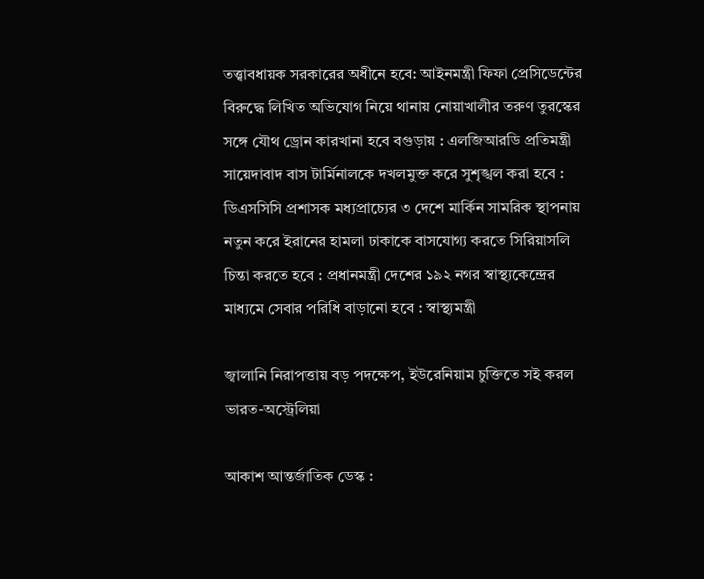তত্ত্বাবধায়ক সরকারের অধীনে হবে: আইনমন্ত্রী ফিফা প্রেসিডেন্টের বিরুদ্ধে লিখিত অভিযোগ নিয়ে থানায় নোয়াখালীর তরুণ তুরস্কের সঙ্গে যৌথ ড্রোন কারখানা হবে বগুড়ায় : এলজিআরডি প্রতিমন্ত্রী সায়েদাবাদ বাস টার্মিনালকে দখলমুক্ত করে সুশৃঙ্খল করা হবে : ডিএসসিসি প্রশাসক মধ্যপ্রাচ্যের ৩ দেশে মার্কিন সামরিক স্থাপনায় নতুন করে ইরানের হামলা ঢাকাকে বাসযোগ্য করতে সিরিয়াসলি চিন্তা করতে হবে : প্রধানমন্ত্রী দেশের ১৯২ নগর স্বাস্থ্যকেন্দ্রের মাধ্যমে সেবার পরিধি বাড়ানো হবে : স্বাস্থ্যমন্ত্রী

জ্বালানি নিরাপত্তায় বড় পদক্ষেপ, ইউরেনিয়াম চুক্তিতে সই করল ভারত-অস্ট্রেলিয়া

আকাশ আন্তর্জাতিক ডেস্ক :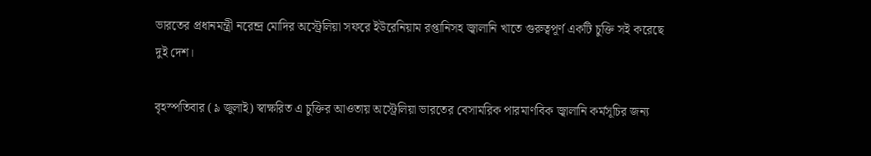ভারতের প্রধানমন্ত্রী নরেন্দ্র মোদির অস্ট্রেলিয়া সফরে ইউরেনিয়াম রপ্তানিসহ জ্বালানি খাতে গুরুত্বপূর্ণ একটি চুক্তি সই করেছে দুই দেশ।

বৃহস্পতিবার (৯ জুলাই) স্বাক্ষরিত এ চুক্তির আওতায় অস্ট্রেলিয়া ভারতের বেসামরিক পারমাণবিক জ্বালানি কর্মসূচির জন্য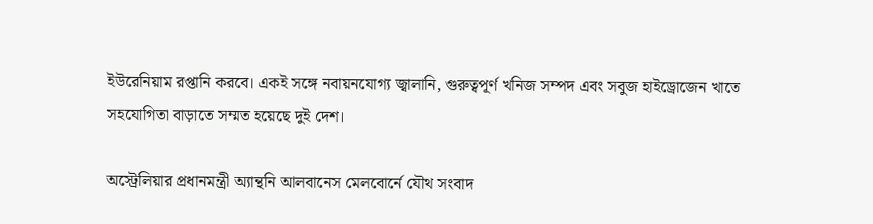ইউরেনিয়াম রপ্তানি করবে। একই সঙ্গে নবায়নযোগ্য জ্বালানি, গুরুত্বপূর্ণ খনিজ সম্পদ এবং সবুজ হাইড্রোজেন খাতে সহযোগিতা বাড়াতে সম্মত হয়েছে দুই দেশ।

অস্ট্রেলিয়ার প্রধানমন্ত্রী অ্যান্থনি আলবানেস মেলবোর্নে যৌথ সংবাদ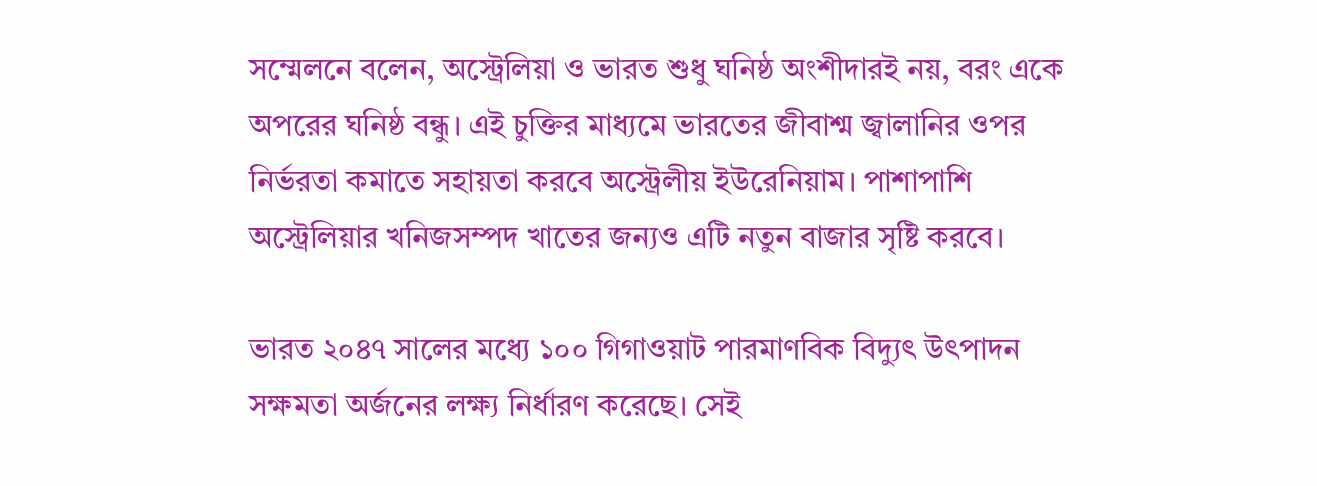সম্মেলনে বলেন, অস্ট্রেলিয়া ও ভারত শুধু ঘনিষ্ঠ অংশীদারই নয়, বরং একে অপরের ঘনিষ্ঠ বন্ধু। এই চুক্তির মাধ্যমে ভারতের জীবাশ্ম জ্বালানির ওপর নির্ভরতা কমাতে সহায়তা করবে অস্ট্রেলীয় ইউরেনিয়াম। পাশাপাশি অস্ট্রেলিয়ার খনিজসম্পদ খাতের জন্যও এটি নতুন বাজার সৃষ্টি করবে।

ভারত ২০৪৭ সালের মধ্যে ১০০ গিগাওয়াট পারমাণবিক বিদ্যুৎ উৎপাদন সক্ষমতা অর্জনের লক্ষ্য নির্ধারণ করেছে। সেই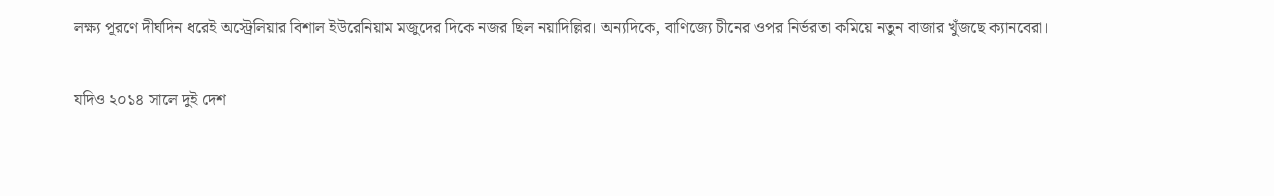লক্ষ্য পূরণে দীর্ঘদিন ধরেই অস্ট্রেলিয়ার বিশাল ইউরেনিয়াম মজুদের দিকে নজর ছিল নয়াদিল্লির। অন্যদিকে, বাণিজ্যে চীনের ওপর নির্ভরতা কমিয়ে নতুন বাজার খুঁজছে ক্যানবেরা।

যদিও ২০১৪ সালে দুই দেশ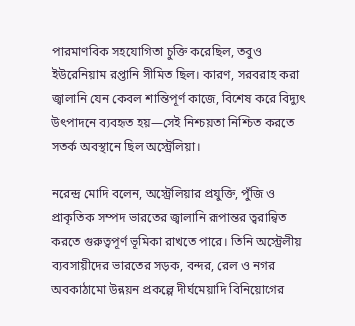পারমাণবিক সহযোগিতা চুক্তি করেছিল, তবুও ইউরেনিয়াম রপ্তানি সীমিত ছিল। কারণ, সরবরাহ করা জ্বালানি যেন কেবল শান্তিপূর্ণ কাজে, বিশেষ করে বিদ্যুৎ উৎপাদনে ব্যবহৃত হয়—সেই নিশ্চয়তা নিশ্চিত করতে সতর্ক অবস্থানে ছিল অস্ট্রেলিয়া।

নরেন্দ্র মোদি বলেন, অস্ট্রেলিয়ার প্রযুক্তি, পুঁজি ও প্রাকৃতিক সম্পদ ভারতের জ্বালানি রূপান্তর ত্বরান্বিত করতে গুরুত্বপূর্ণ ভূমিকা রাখতে পারে। তিনি অস্ট্রেলীয় ব্যবসায়ীদের ভারতের সড়ক, বন্দর, রেল ও নগর অবকাঠামো উন্নয়ন প্রকল্পে দীর্ঘমেয়াদি বিনিয়োগের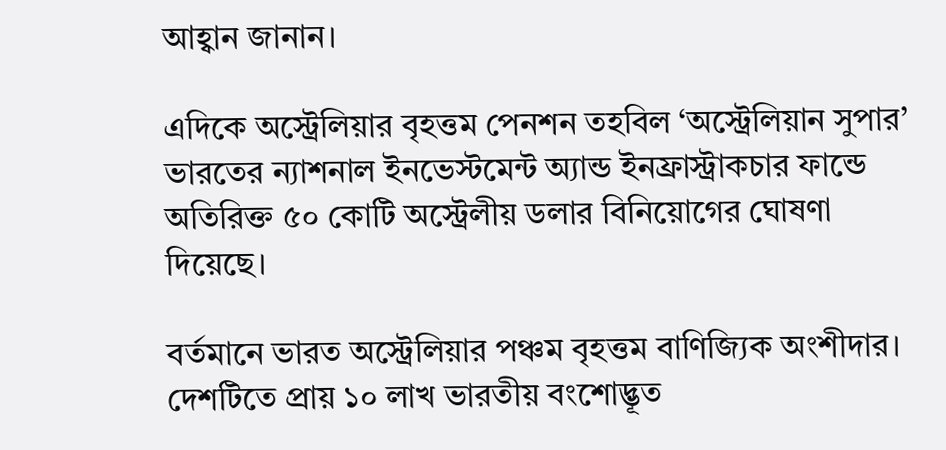আহ্বান জানান।

এদিকে অস্ট্রেলিয়ার বৃহত্তম পেনশন তহবিল ‘অস্ট্রেলিয়ান সুপার’ ভারতের ন্যাশনাল ইনভেস্টমেন্ট অ্যান্ড ইনফ্রাস্ট্রাকচার ফান্ডে অতিরিক্ত ৫০ কোটি অস্ট্রেলীয় ডলার বিনিয়োগের ঘোষণা দিয়েছে।

বর্তমানে ভারত অস্ট্রেলিয়ার পঞ্চম বৃহত্তম বাণিজ্যিক অংশীদার। দেশটিতে প্রায় ১০ লাখ ভারতীয় বংশোদ্ভূত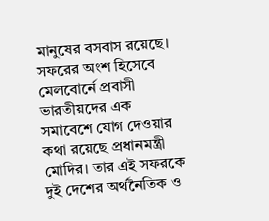মানুষের বসবাস রয়েছে। সফরের অংশ হিসেবে মেলবোর্নে প্রবাসী ভারতীয়দের এক সমাবেশে যোগ দেওয়ার কথা রয়েছে প্রধানমন্ত্রী মোদির। তার এই সফরকে দুই দেশের অর্থনৈতিক ও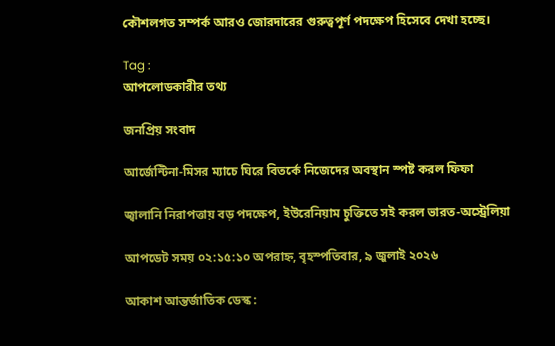কৌশলগত সম্পর্ক আরও জোরদারের গুরুত্বপূর্ণ পদক্ষেপ হিসেবে দেখা হচ্ছে।

Tag :
আপলোডকারীর তথ্য

জনপ্রিয় সংবাদ

আর্জেন্টিনা-মিসর ম্যাচে ঘিরে বিতর্কে নিজেদের অবস্থান স্পষ্ট করল ফিফা

জ্বালানি নিরাপত্তায় বড় পদক্ষেপ, ইউরেনিয়াম চুক্তিতে সই করল ভারত-অস্ট্রেলিয়া

আপডেট সময় ০২:১৫:১০ অপরাহ্ন, বৃহস্পতিবার, ৯ জুলাই ২০২৬

আকাশ আন্তর্জাতিক ডেস্ক :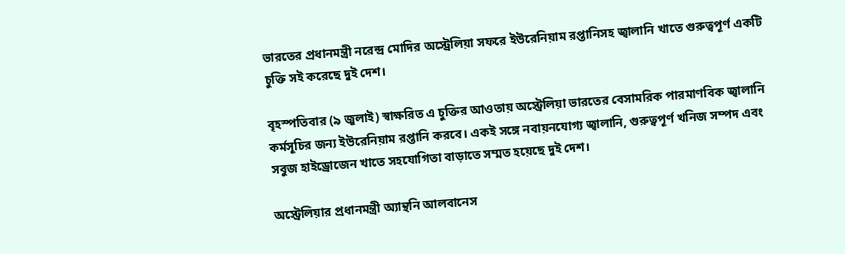ভারতের প্রধানমন্ত্রী নরেন্দ্র মোদির অস্ট্রেলিয়া সফরে ইউরেনিয়াম রপ্তানিসহ জ্বালানি খাতে গুরুত্বপূর্ণ একটি চুক্তি সই করেছে দুই দেশ।

বৃহস্পতিবার (৯ জুলাই) স্বাক্ষরিত এ চুক্তির আওতায় অস্ট্রেলিয়া ভারতের বেসামরিক পারমাণবিক জ্বালানি কর্মসূচির জন্য ইউরেনিয়াম রপ্তানি করবে। একই সঙ্গে নবায়নযোগ্য জ্বালানি, গুরুত্বপূর্ণ খনিজ সম্পদ এবং সবুজ হাইড্রোজেন খাতে সহযোগিতা বাড়াতে সম্মত হয়েছে দুই দেশ।

অস্ট্রেলিয়ার প্রধানমন্ত্রী অ্যান্থনি আলবানেস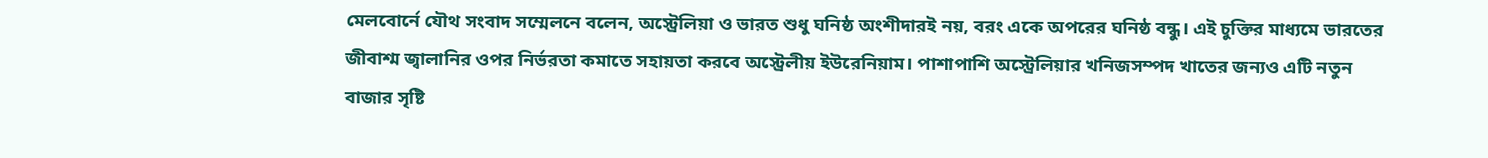মেলবোর্নে যৌথ সংবাদ সম্মেলনে বলেন, অস্ট্রেলিয়া ও ভারত শুধু ঘনিষ্ঠ অংশীদারই নয়, বরং একে অপরের ঘনিষ্ঠ বন্ধু। এই চুক্তির মাধ্যমে ভারতের জীবাশ্ম জ্বালানির ওপর নির্ভরতা কমাতে সহায়তা করবে অস্ট্রেলীয় ইউরেনিয়াম। পাশাপাশি অস্ট্রেলিয়ার খনিজসম্পদ খাতের জন্যও এটি নতুন বাজার সৃষ্টি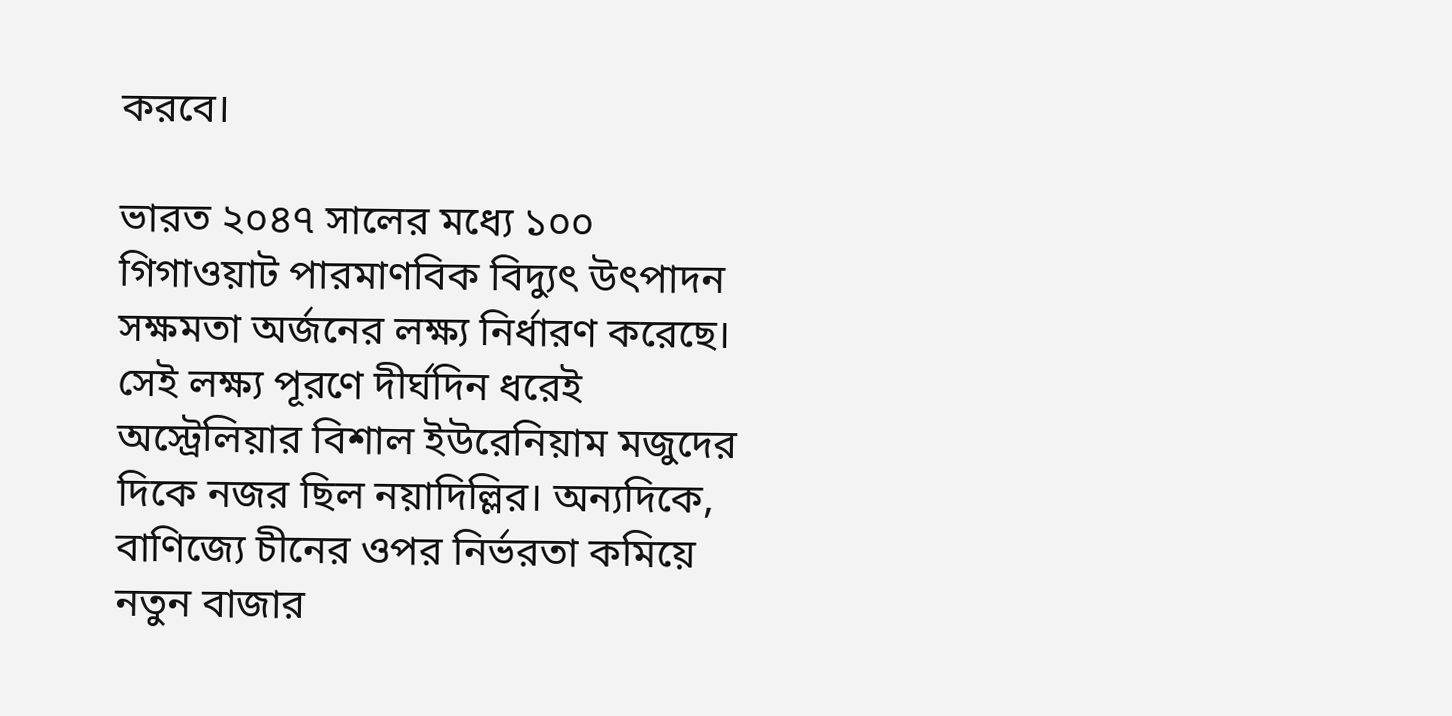করবে।

ভারত ২০৪৭ সালের মধ্যে ১০০ গিগাওয়াট পারমাণবিক বিদ্যুৎ উৎপাদন সক্ষমতা অর্জনের লক্ষ্য নির্ধারণ করেছে। সেই লক্ষ্য পূরণে দীর্ঘদিন ধরেই অস্ট্রেলিয়ার বিশাল ইউরেনিয়াম মজুদের দিকে নজর ছিল নয়াদিল্লির। অন্যদিকে, বাণিজ্যে চীনের ওপর নির্ভরতা কমিয়ে নতুন বাজার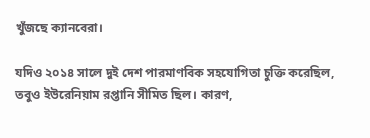খুঁজছে ক্যানবেরা।

যদিও ২০১৪ সালে দুই দেশ পারমাণবিক সহযোগিতা চুক্তি করেছিল, তবুও ইউরেনিয়াম রপ্তানি সীমিত ছিল। কারণ,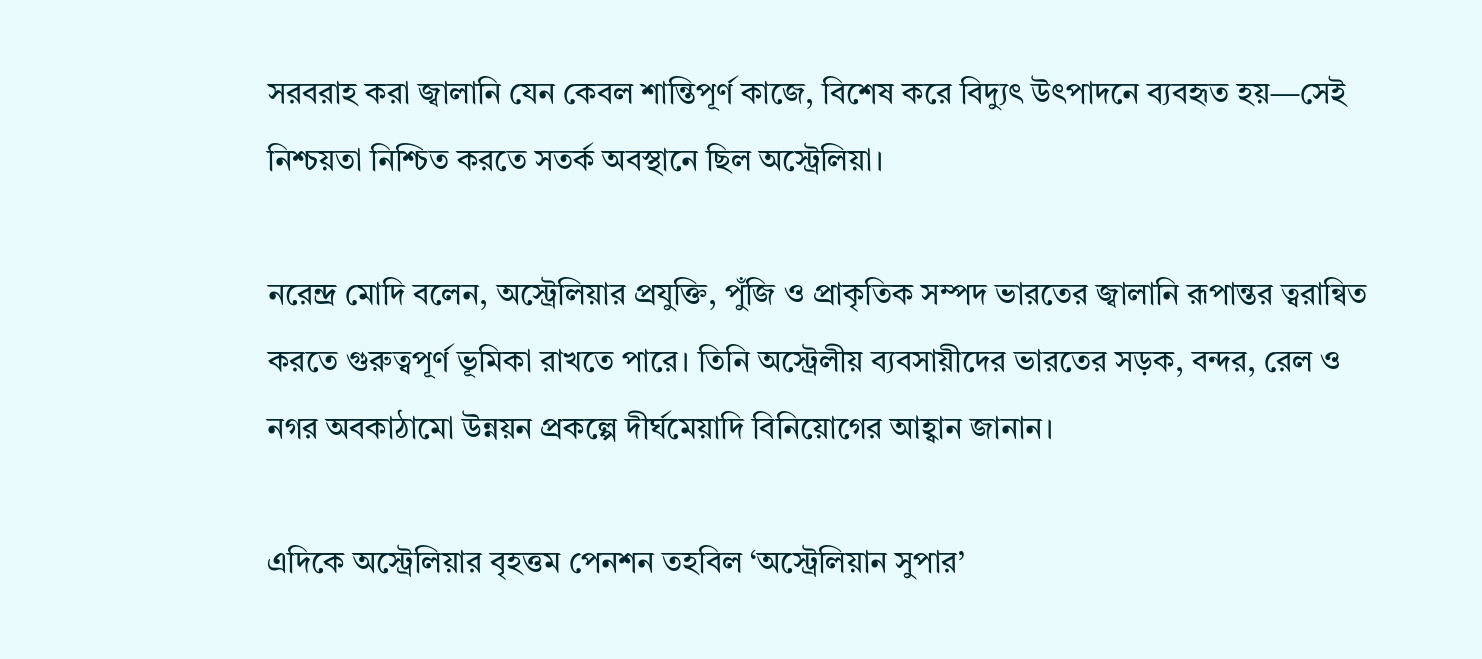সরবরাহ করা জ্বালানি যেন কেবল শান্তিপূর্ণ কাজে, বিশেষ করে বিদ্যুৎ উৎপাদনে ব্যবহৃত হয়—সেই নিশ্চয়তা নিশ্চিত করতে সতর্ক অবস্থানে ছিল অস্ট্রেলিয়া।

নরেন্দ্র মোদি বলেন, অস্ট্রেলিয়ার প্রযুক্তি, পুঁজি ও প্রাকৃতিক সম্পদ ভারতের জ্বালানি রূপান্তর ত্বরান্বিত করতে গুরুত্বপূর্ণ ভূমিকা রাখতে পারে। তিনি অস্ট্রেলীয় ব্যবসায়ীদের ভারতের সড়ক, বন্দর, রেল ও নগর অবকাঠামো উন্নয়ন প্রকল্পে দীর্ঘমেয়াদি বিনিয়োগের আহ্বান জানান।

এদিকে অস্ট্রেলিয়ার বৃহত্তম পেনশন তহবিল ‘অস্ট্রেলিয়ান সুপার’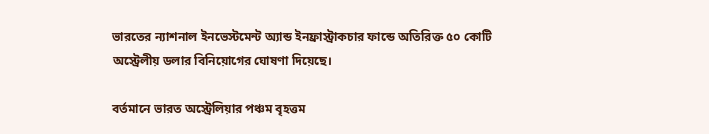ভারতের ন্যাশনাল ইনভেস্টমেন্ট অ্যান্ড ইনফ্রাস্ট্রাকচার ফান্ডে অতিরিক্ত ৫০ কোটি অস্ট্রেলীয় ডলার বিনিয়োগের ঘোষণা দিয়েছে।

বর্তমানে ভারত অস্ট্রেলিয়ার পঞ্চম বৃহত্তম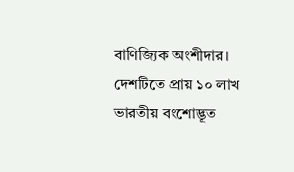বাণিজ্যিক অংশীদার। দেশটিতে প্রায় ১০ লাখ ভারতীয় বংশোদ্ভূত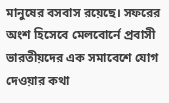মানুষের বসবাস রয়েছে। সফরের অংশ হিসেবে মেলবোর্নে প্রবাসী ভারতীয়দের এক সমাবেশে যোগ দেওয়ার কথা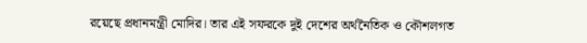রয়েছে প্রধানমন্ত্রী মোদির। তার এই সফরকে দুই দেশের অর্থনৈতিক ও কৌশলগত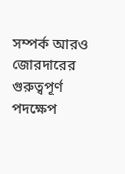সম্পর্ক আরও জোরদারের গুরুত্বপূর্ণ পদক্ষেপ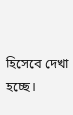হিসেবে দেখা হচ্ছে।